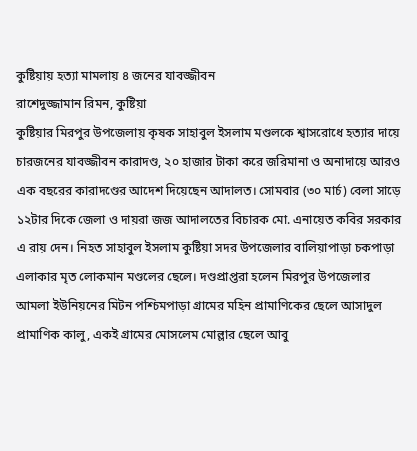কুষ্টিয়ায় হত্যা মামলায় ৪ জনের যাবজ্জীবন
রাশেদুজ্জামান রিমন, কুষ্টিয়া
কুষ্টিয়ার মিরপুর উপজেলায় কৃষক সাহাবুল ইসলাম মণ্ডলকে শ্বাসরোধে হত্যার দায়ে চারজনের যাবজ্জীবন কারাদণ্ড, ২০ হাজার টাকা করে জরিমানা ও অনাদায়ে আরও এক বছরের কারাদণ্ডের আদেশ দিয়েছেন আদালত। সোমবার (৩০ মার্চ) বেলা সাড়ে ১২টার দিকে জেলা ও দায়রা জজ আদালতের বিচারক মো. এনায়েত কবির সরকার এ রায় দেন। নিহত সাহাবুল ইসলাম কুষ্টিয়া সদর উপজেলার বালিয়াপাড়া চকপাড়া এলাকার মৃত লোকমান মণ্ডলের ছেলে। দণ্ডপ্রাপ্তরা হলেন মিরপুর উপজেলার আমলা ইউনিয়নের মিটন পশ্চিমপাড়া গ্রামের মহিন প্রামাণিকের ছেলে আসাদুল প্রামাণিক কালু, একই গ্রামের মোসলেম মোল্লার ছেলে আবু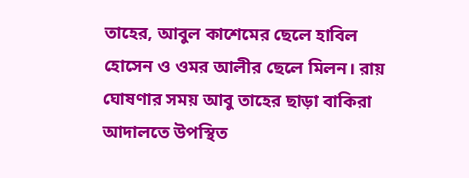তাহের, আবুল কাশেমের ছেলে হাবিল হোসেন ও ওমর আলীর ছেলে মিলন। রায় ঘোষণার সময় আবু তাহের ছাড়া বাকিরা আদালতে উপস্থিত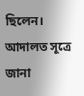ছিলেন। আদালত সূত্রে জানা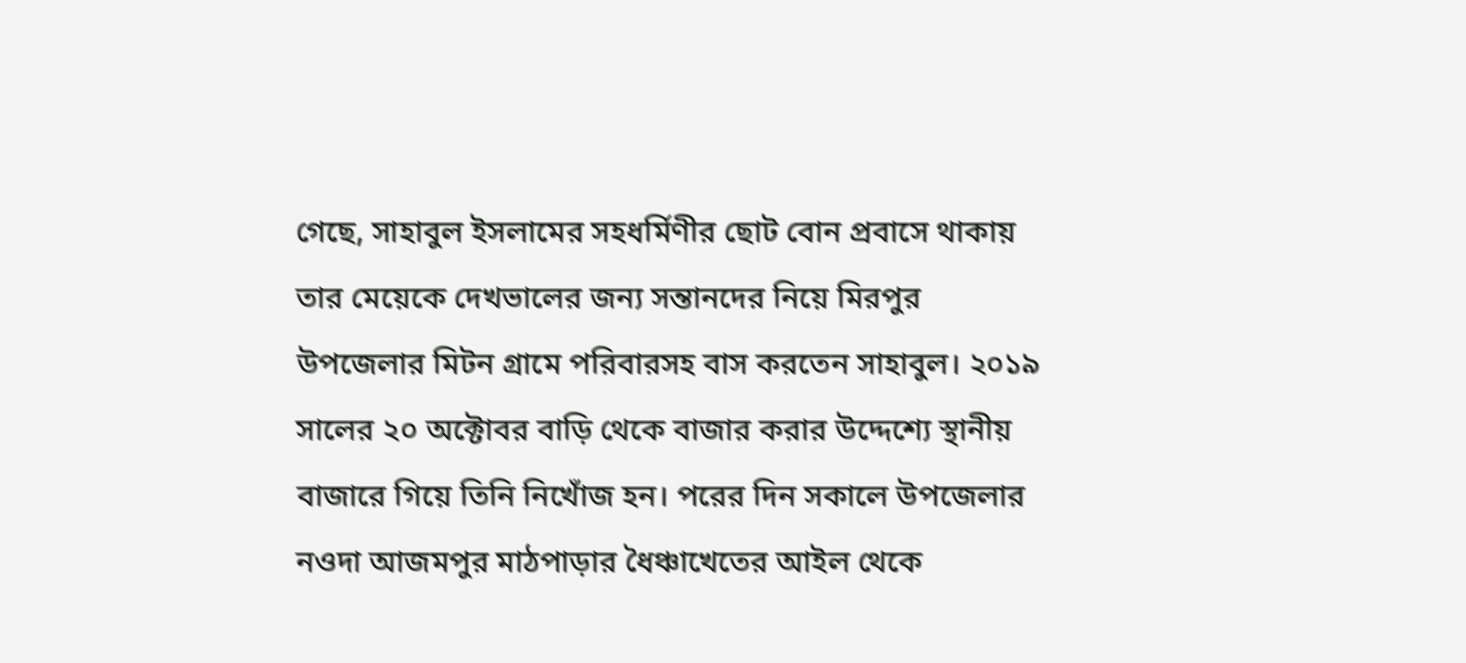গেছে, সাহাবুল ইসলামের সহধর্মিণীর ছোট বোন প্রবাসে থাকায় তার মেয়েকে দেখভালের জন্য সন্তানদের নিয়ে মিরপুর উপজেলার মিটন গ্রামে পরিবারসহ বাস করতেন সাহাবুল। ২০১৯ সালের ২০ অক্টোবর বাড়ি থেকে বাজার করার উদ্দেশ্যে স্থানীয় বাজারে গিয়ে তিনি নিখোঁজ হন। পরের দিন সকালে উপজেলার নওদা আজমপুর মাঠপাড়ার ধৈঞ্চাখেতের আইল থেকে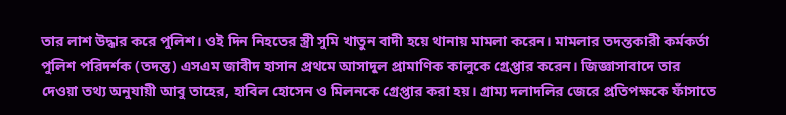তার লাশ উদ্ধার করে পুলিশ। ওই দিন নিহতের স্ত্রী সুমি খাতুন বাদী হয়ে থানায় মামলা করেন। মামলার তদন্তকারী কর্মকর্তা পুলিশ পরিদর্শক (তদন্ত) এসএম জাবীদ হাসান প্রথমে আসাদুল প্রামাণিক কালুকে গ্রেপ্তার করেন। জিজ্ঞাসাবাদে তার দেওয়া তথ্য অনুযায়ী আবু তাহের, হাবিল হোসেন ও মিলনকে গ্রেপ্তার করা হয়। গ্রাম্য দলাদলির জেরে প্রতিপক্ষকে ফাঁসাতে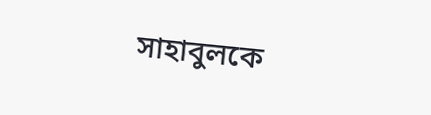সাহাবুলকে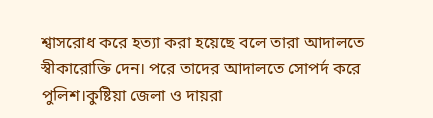শ্বাসরোধ করে হত্যা করা হয়েছে বলে তারা আদালতে স্বীকারোক্তি দেন। পরে তাদের আদালতে সোপর্দ করে পুলিশ।কুষ্টিয়া জেলা ও দায়রা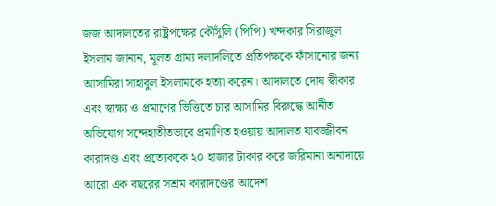জজ আদালতের রাষ্ট্রপক্ষের কৌঁসুলি (পিপি) খন্দকার সিরাজুল ইসলাম জানান, মূলত গ্রাম্য দলাদলিতে প্রতিপক্ষকে ফাঁসানোর জন্য আসামিরা সাহাবুল ইসলামকে হত্যা করেন। আদালতে দোষ স্বীকার এবং স্বাক্ষ্য ও প্রমাণের ভিত্তিতে চার আসামির বিরুদ্ধে আনীত অভিযোগ সন্দেহাতীতভাবে প্রমাণিত হওয়ায় আদালত যাবজ্জীবন কারাদণ্ড এবং প্রত্যেককে ২০ হাজার টাকার করে জরিমানা অনাদায়ে আরো এক বছরের সশ্রম কারাদণ্ডের আদেশ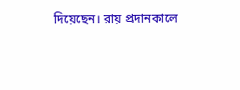দিয়েছেন। রায় প্রদানকালে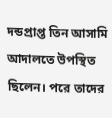দন্ডপ্রাপ্ত তিন আসামি আদালতে উপস্থিত ছিলেন। পরে তাদের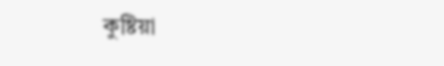কুষ্টিয়া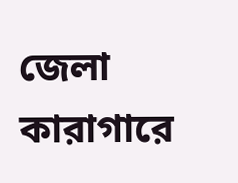জেলা কারাগারে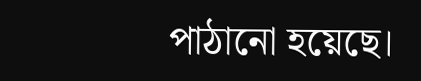পাঠানো হয়েছে।